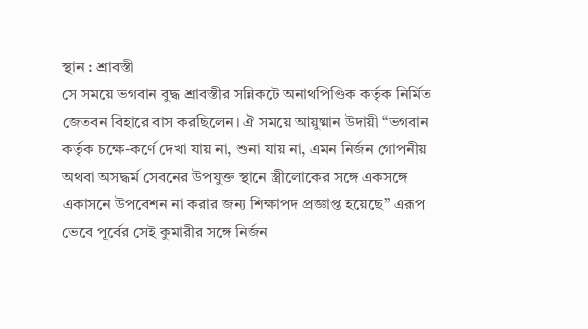স্থান : শ্রাবস্তী
সে সময়ে ভগবান বুদ্ধ শ্রাবস্তীর সন্নিকটে অনাথপিণ্ডিক কর্তৃক নির্মিত জেতবন বিহারে বাস করছিলেন। ঐ সময়ে আয়ুষ্মান উদায়ী “ভগবান কর্তৃক চক্ষে-কর্ণে দেখা যায় না, শুনা যায় না, এমন নির্জন গোপনীয় অথবা অসদ্ধর্ম সেবনের উপযুক্ত স্থানে স্ত্রীলোকের সঙ্গে একসঙ্গে একাসনে উপবেশন না করার জন্য শিক্ষাপদ প্রজ্ঞাপ্ত হয়েছে” এরূপ ভেবে পূর্বের সেই কুমারীর সঙ্গে নির্জন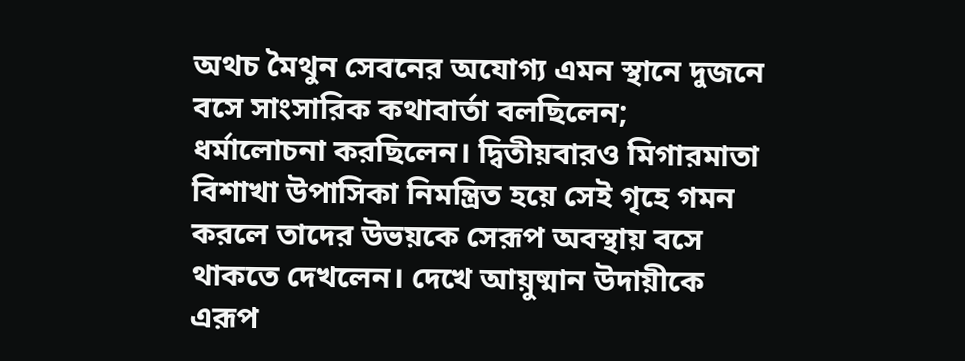অথচ মৈথুন সেবনের অযোগ্য এমন স্থানে দুজনে বসে সাংসারিক কথাবার্তা বলছিলেন; ধর্মালোচনা করছিলেন। দ্বিতীয়বারও মিগারমাতা বিশাখা উপাসিকা নিমন্ত্রিত হয়ে সেই গৃহে গমন করলে তাদের উভয়কে সেরূপ অবস্থায় বসে থাকতে দেখলেন। দেখে আয়ুষ্মান উদায়ীকে এরূপ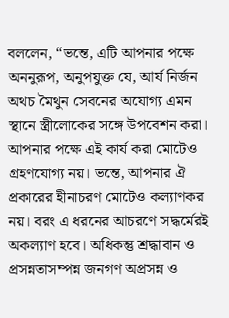বললেন, “ভন্তে, এটি আপনার পক্ষে অননুরূপ, অনুপযুক্ত যে, আর্য নির্জন অথচ মৈথুন সেবনের অযোগ্য এমন স্থানে স্ত্রীলোকের সঙ্গে উপবেশন করা। আপনার পক্ষে এই কার্য করা মোটেও গ্রহণযোগ্য নয়। ভন্তে, আপনার ঐ প্রকারের হীনাচরণ মোটেও কল্যাণকর নয়। বরং এ ধরনের আচরণে সদ্ধর্মেরই অকল্যাণ হবে। অধিকন্তু শ্রদ্ধাবান ও প্রসন্নতাসম্পন্ন জনগণ অপ্রসন্ন ও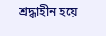শ্রদ্ধাহীন হয়ে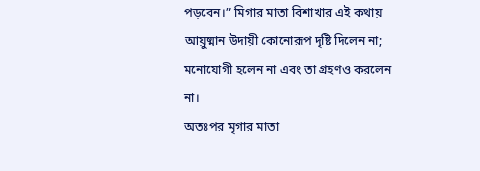পড়বেন।” মিগার মাতা বিশাখার এই কথায় আয়ুষ্মান উদায়ী কোনোরূপ দৃষ্টি দিলেন না; মনোযোগী হলেন না এবং তা গ্রহণও করলেন না।
অতঃপর মৃগার মাতা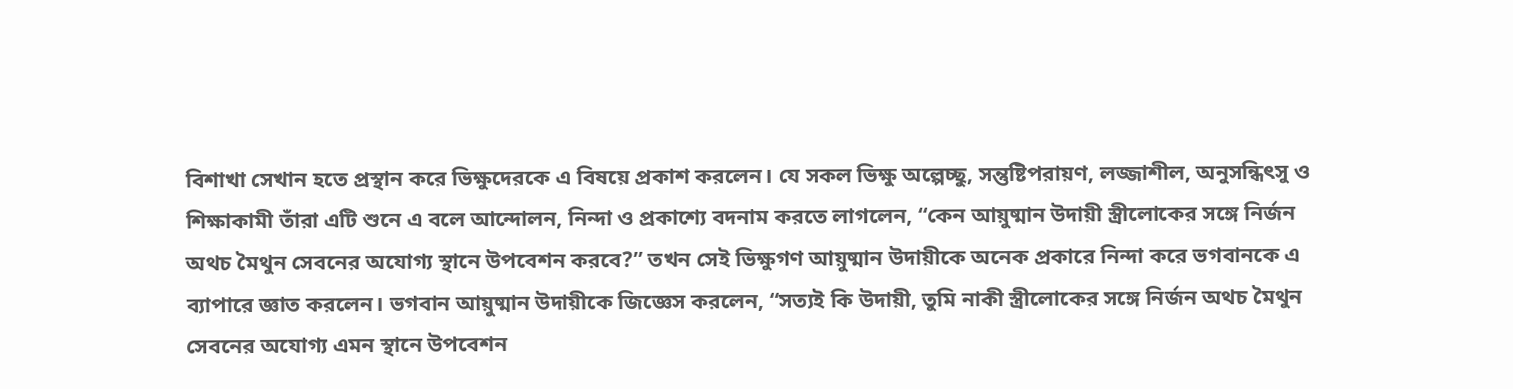বিশাখা সেখান হতে প্রস্থান করে ভিক্ষুদেরকে এ বিষয়ে প্রকাশ করলেন। যে সকল ভিক্ষু অল্পেচ্ছু, সন্তুষ্টিপরায়ণ, লজ্জাশীল, অনুসন্ধিৎসু ও শিক্ষাকামী তাঁরা এটি শুনে এ বলে আন্দোলন, নিন্দা ও প্রকাশ্যে বদনাম করতে লাগলেন, “কেন আয়ুষ্মান উদায়ী স্ত্রীলোকের সঙ্গে নির্জন অথচ মৈথুন সেবনের অযোগ্য স্থানে উপবেশন করবে?” তখন সেই ভিক্ষুগণ আয়ুষ্মান উদায়ীকে অনেক প্রকারে নিন্দা করে ভগবানকে এ ব্যাপারে জ্ঞাত করলেন। ভগবান আয়ুষ্মান উদায়ীকে জিজ্ঞেস করলেন, “সত্যই কি উদায়ী, তুমি নাকী স্ত্রীলোকের সঙ্গে নির্জন অথচ মৈথুন সেবনের অযোগ্য এমন স্থানে উপবেশন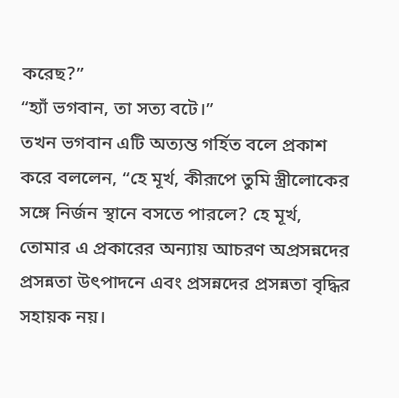করেছ?”
“হ্যাঁ ভগবান, তা সত্য বটে।”
তখন ভগবান এটি অত্যন্ত গর্হিত বলে প্রকাশ করে বললেন, “হে মূর্খ, কীরূপে তুমি স্ত্রীলোকের সঙ্গে নির্জন স্থানে বসতে পারলে? হে মূর্খ, তোমার এ প্রকারের অন্যায় আচরণ অপ্রসন্নদের প্রসন্নতা উৎপাদনে এবং প্রসন্নদের প্রসন্নতা বৃদ্ধির সহায়ক নয়।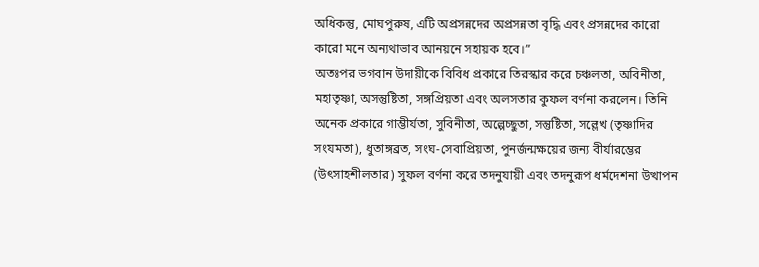অধিকন্তু, মোঘপুরুষ, এটি অপ্রসন্নদের অপ্রসন্নতা বৃদ্ধি এবং প্রসন্নদের কারো কারো মনে অন্যথাভাব আনয়নে সহায়ক হবে।”
অতঃপর ভগবান উদায়ীকে বিবিধ প্রকারে তিরস্কার করে চঞ্চলতা, অবিনীতা, মহাতৃষ্ণা, অসন্তুষ্টিতা, সঙ্গপ্রিয়তা এবং অলসতার কুফল বর্ণনা করলেন। তিনি অনেক প্রকারে গাম্ভীর্যতা, সুবিনীতা, অল্পেচ্ছুতা, সন্তুষ্টিতা, সল্লেখ (তৃষ্ণাদির সংযমতা), ধুতাঙ্গব্রত, সংঘ-সেবাপ্রিয়তা, পুনর্জন্মক্ষয়ের জন্য বীর্যারম্ভের (উৎসাহশীলতার) সুফল বর্ণনা করে তদনুযায়ী এবং তদনুরূপ ধর্মদেশনা উত্থাপন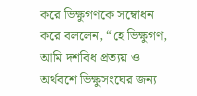করে ভিক্ষুগণকে সম্বোধন করে বললেন, “হে ভিক্ষুগণ, আমি দশবিধ প্রত্যয় ও অর্থবশে ভিক্ষুসংঘের জন্য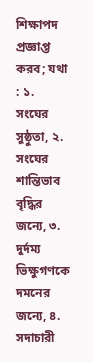শিক্ষাপদ প্রজ্ঞাপ্ত করব; যথা : ১. সংঘের সুষ্ঠুতা, ২. সংঘের শান্তিভাব বৃদ্ধির জন্যে, ৩. দুর্দম্য ভিক্ষুগণকে দমনের জন্যে, ৪. সদাচারী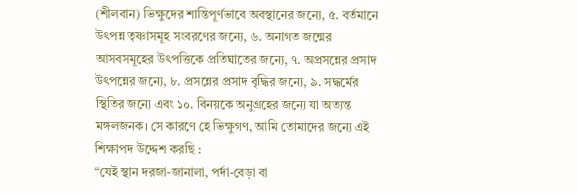(শীলবান) ভিক্ষুদের শান্তিপূর্ণভাবে অবস্থানের জন্যে, ৫. বর্তমানে উৎপন্ন তৃষ্ণাসমূহ সংবরণের জন্যে, ৬. অনাগত জন্মের আসবসমূহের উৎপত্তিকে প্রতিঘাতের জন্যে, ৭. অপ্রসন্নের প্রসাদ উৎপন্নের জন্যে, ৮. প্রসন্নের প্রসাদ বৃদ্ধির জন্যে, ৯. সদ্ধর্মের স্থিতির জন্যে এবং ১০. বিনয়কে অনুগ্রহের জন্যে যা অত্যন্ত মঙ্গলজনক। সে কারণে হে ভিক্ষুগণ, আমি তোমাদের জন্যে এই শিক্ষাপদ উদ্দেশ করছি :
“যেই স্থান দরজা-জানালা, পর্দা-বেড়া বা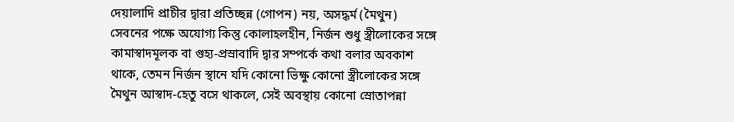দেয়ালাদি প্রাচীর দ্বারা প্রতিচ্ছন্ন (গোপন) নয়, অসদ্ধর্ম (মৈথুন) সেবনের পক্ষে অযোগ্য কিন্তু কোলাহলহীন, নির্জন শুধু স্ত্রীলোকের সঙ্গে কামাস্বাদমূলক বা গুহ্য-প্রস্রাবাদি দ্বার সম্পর্কে কথা বলার অবকাশ থাকে, তেমন নির্জন স্থানে যদি কোনো ভিক্ষু কোনো স্ত্রীলোকের সঙ্গে মৈথুন আস্বাদ-হেতু বসে থাকলে, সেই অবস্থায় কোনো স্রোতাপন্না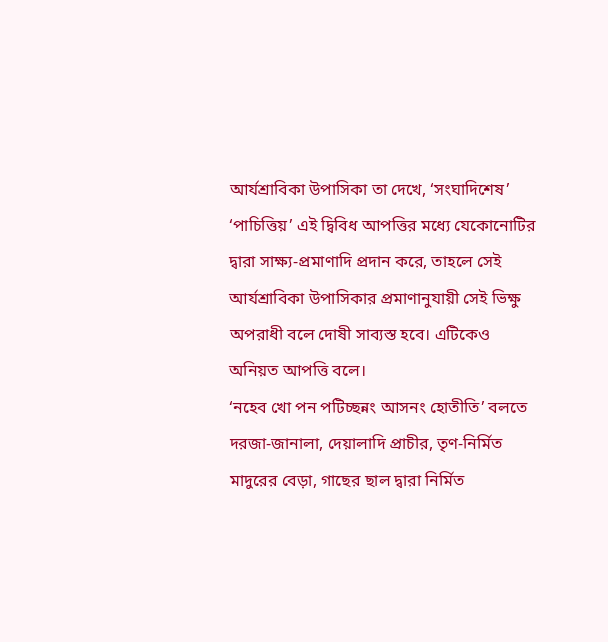আর্যশ্রাবিকা উপাসিকা তা দেখে, ‘সংঘাদিশেষ’ ‘পাচিত্তিয়’ এই দ্বিবিধ আপত্তির মধ্যে যেকোনোটির দ্বারা সাক্ষ্য-প্রমাণাদি প্রদান করে, তাহলে সেই আর্যশ্রাবিকা উপাসিকার প্রমাণানুযায়ী সেই ভিক্ষু অপরাধী বলে দোষী সাব্যস্ত হবে। এটিকেও অনিয়ত আপত্তি বলে।
‘নহেব খো পন পটিচ্ছন্নং আসনং হোতীতি’ বলতে দরজা-জানালা, দেয়ালাদি প্রাচীর, তৃণ-নির্মিত মাদুরের বেড়া, গাছের ছাল দ্বারা নির্মিত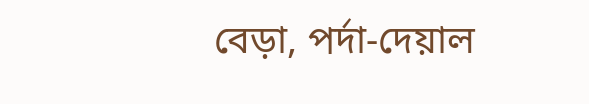বেড়া, পর্দা-দেয়াল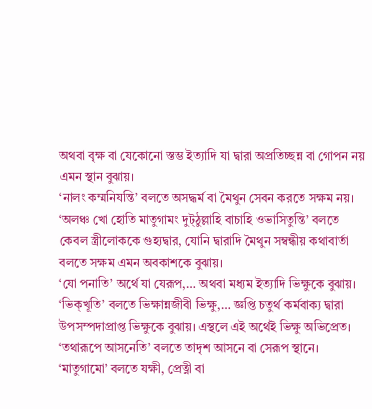অথবা বৃক্ষ বা যেকোনো স্তম্ভ ইত্যাদি যা দ্বারা অপ্রতিচ্ছন্ন বা গোপন নয় এমন স্থান বুঝায়।
‘নালং কম্মনিযন্তি’ বলতে অসদ্ধর্ম বা মৈথুন সেবন করতে সক্ষম নয়।
‘অলঞ্চ খো হোতি মাতুগামং দুট্ঠুল্লাহি বাচাহি ওভাসিতুন্তি’ বলতে কেবল স্ত্রীলোককে গুহ্যদ্বার, যোনি দ্বারাদি মৈথুন সম্বন্ধীয় কথাবার্তা বলতে সক্ষম এমন অবকাশকে বুঝায়।
‘যো পনাতি’ অর্থে যা যেরূপ,… অথবা মধ্যম ইত্যাদি ভিক্ষুকে বুঝায়।
‘ভিক্খূতি’ বলতে ভিক্ষান্নজীবী ভিক্ষু,… জ্ঞপ্তি চতুর্থ কর্মবাক্য দ্বারা উপসম্পদাপ্রাপ্ত ভিক্ষুকে বুঝায়। এস্থলে এই অর্থেই ভিক্ষু অভিপ্রেত।
‘তথারূপে আসনেতি’ বলতে তাদৃশ আসনে বা সেরূপ স্থানে।
‘মাতুগামো’ বলতে যক্ষী, প্রেত্নী বা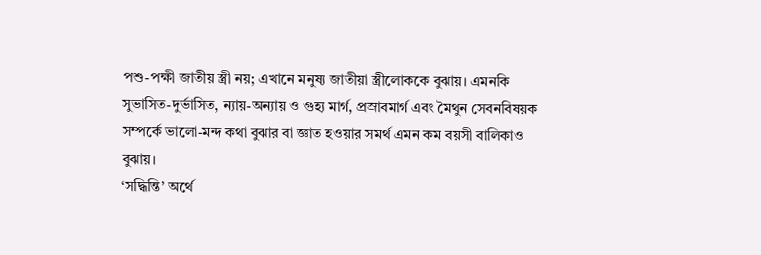পশু-পক্ষী জাতীয় স্ত্রী নয়; এখানে মনুষ্য জাতীয়া স্ত্রীলোককে বুঝায়। এমনকি সুভাসিত-দুর্ভাসিত, ন্যায়-অন্যায় ও গুহ্য মার্গ, প্রস্রাবমার্গ এবং মৈথুন সেবনবিষয়ক সম্পর্কে ভালো-মন্দ কথা বুঝার বা জ্ঞাত হওয়ার সমর্থ এমন কম বয়সী বালিকাও বুঝায়।
‘সদ্ধিন্তি’ অর্থে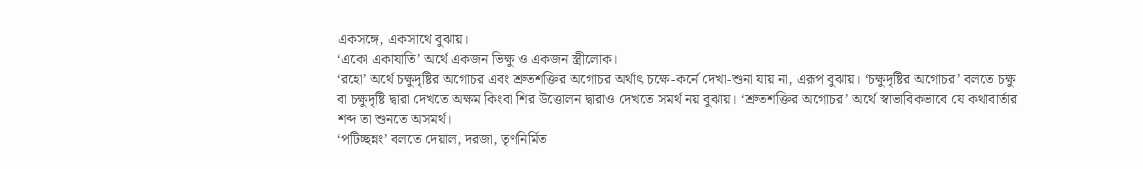একসঙ্গে, একসাথে বুঝায়।
‘একো একাযাতি’ অর্থে একজন ভিক্ষু ও একজন স্ত্রীলোক।
‘রহো’ অর্থে চক্ষুদৃষ্টির অগোচর এবং শ্রুতশক্তির অগোচর অর্থাৎ চক্ষে-কর্নে দেখা-শুনা যায় না, এরূপ বুঝায়। ‘চক্ষুদৃষ্টির অগোচর’ বলতে চক্ষু বা চক্ষুদৃষ্টি দ্বারা দেখতে অক্ষম কিংবা শির উত্তোলন দ্বারাও দেখতে সমর্থ নয় বুঝায়। ‘শ্রুতশক্তির অগোচর’ অর্থে স্বাভাবিকভাবে যে কথাবার্তার শব্দ তা শুনতে অসমর্থ।
‘পটিচ্ছন্নং’ বলতে দেয়াল, দরজা, তৃণনির্মিত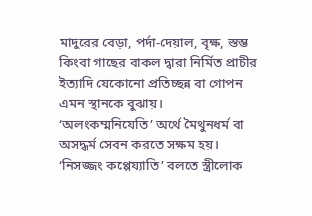মাদুরের বেড়া, পর্দা-দেয়াল, বৃক্ষ, স্তম্ভ কিংবা গাছের বাকল দ্বারা নির্মিত প্রাচীর ইত্যাদি যেকোনো প্রতিচ্ছন্ন বা গোপন এমন স্থানকে বুঝায়।
‘অলংকম্মনিযেতি’ অর্থে মৈথুনধর্ম বা অসদ্ধর্ম সেবন করতে সক্ষম হয়।
‘নিসজ্জং কপ্পেয্যাতি’ বলতে স্ত্রীলোক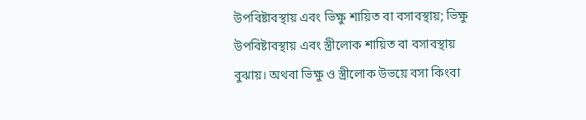উপবিষ্টাবস্থায় এবং ভিক্ষু শায়িত বা বসাবস্থায়; ভিক্ষু উপবিষ্টাবস্থায় এবং স্ত্রীলোক শায়িত বা বসাবস্থায় বুঝায়। অথবা ভিক্ষু ও স্ত্রীলোক উভয়ে বসা কিংবা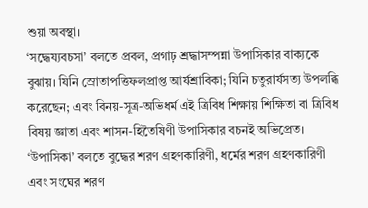শুয়া অবস্থা।
‘সদ্ধেয্যবচসা’ বলতে প্রবল, প্রগাঢ় শ্রদ্ধাসম্পন্না উপাসিকার বাক্যকে বুঝায়। যিনি স্রোতাপত্তিফলপ্রাপ্ত আর্যশ্রাবিকা; যিনি চতুরার্যসত্য উপলব্ধি করেছেন; এবং বিনয়-সূত্র-অভিধর্ম এই ত্রিবিধ শিক্ষায় শিক্ষিতা বা ত্রিবিধ বিষয় জ্ঞাতা এবং শাসন-হিতৈষিণী উপাসিকার বচনই অভিপ্রেত।
‘উপাসিকা’ বলতে বুদ্ধের শরণ গ্রহণকারিণী, ধর্মের শরণ গ্রহণকারিণী এবং সংঘের শরণ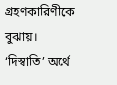গ্রহণকারিণীকে বুঝায়।
‘দিস্বাতি’ অর্থে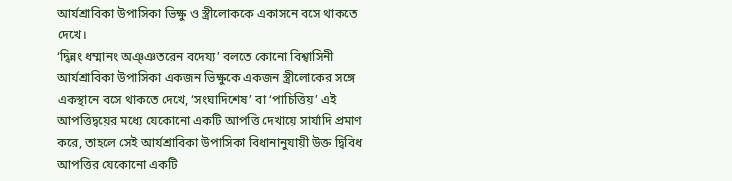আর্যশ্রাবিকা উপাসিকা ভিক্ষু ও স্ত্রীলোককে একাসনে বসে থাকতে দেখে।
‘দ্বিন্নং ধম্মানং অঞ্ঞতরেন বদেয্য’ বলতে কোনো বিশ্বাসিনী আর্যশ্রাবিকা উপাসিকা একজন ভিক্ষুকে একজন স্ত্রীলোকের সঙ্গে একস্থানে বসে থাকতে দেখে, ‘সংঘাদিশেষ’ বা ‘পাচিত্তিয়’ এই আপত্তিদ্বয়ের মধ্যে যেকোনো একটি আপত্তি দেখায়ে সাৰ্যাদি প্রমাণ করে, তাহলে সেই আর্যশ্রাবিকা উপাসিকা বিধানানুযায়ী উক্ত দ্বিবিধ আপত্তির যেকোনো একটি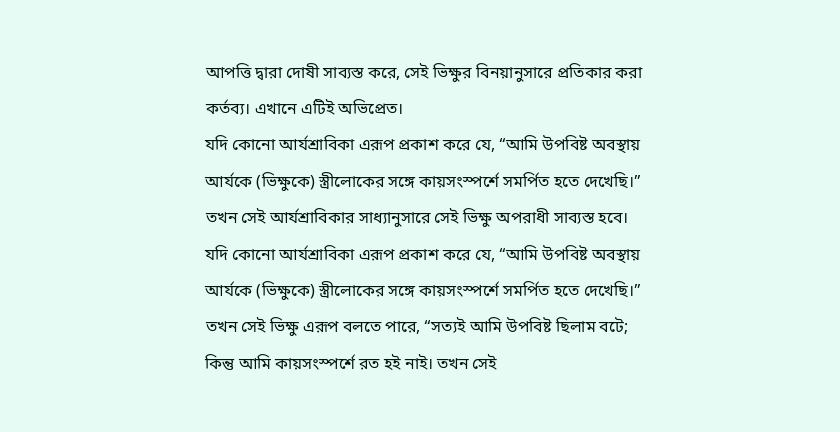আপত্তি দ্বারা দোষী সাব্যস্ত করে, সেই ভিক্ষুর বিনয়ানুসারে প্রতিকার করা কর্তব্য। এখানে এটিই অভিপ্রেত।
যদি কোনো আর্যশ্রাবিকা এরূপ প্রকাশ করে যে, “আমি উপবিষ্ট অবস্থায় আর্যকে (ভিক্ষুকে) স্ত্রীলোকের সঙ্গে কায়সংস্পর্শে সমর্পিত হতে দেখেছি।” তখন সেই আর্যশ্রাবিকার সাধ্যানুসারে সেই ভিক্ষু অপরাধী সাব্যস্ত হবে।
যদি কোনো আর্যশ্রাবিকা এরূপ প্রকাশ করে যে, “আমি উপবিষ্ট অবস্থায় আর্যকে (ভিক্ষুকে) স্ত্রীলোকের সঙ্গে কায়সংস্পর্শে সমর্পিত হতে দেখেছি।” তখন সেই ভিক্ষু এরূপ বলতে পারে, “সত্যই আমি উপবিষ্ট ছিলাম বটে; কিন্তু আমি কায়সংস্পর্শে রত হই নাই। তখন সেই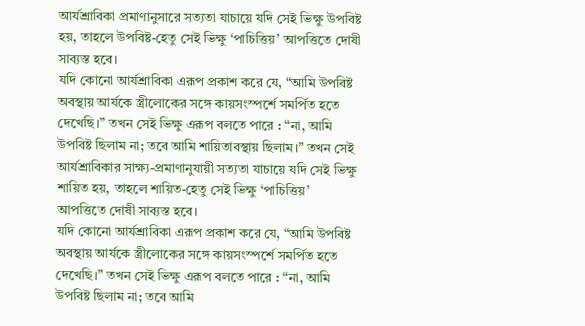আর্যশ্রাবিকা প্রমাণানুসারে সত্যতা যাচায়ে যদি সেই ভিক্ষু উপবিষ্ট হয়, তাহলে উপবিষ্ট-হেতু সেই ভিক্ষু ‘পাচিত্তিয়’ আপত্তিতে দোষী সাব্যস্ত হবে।
যদি কোনো আর্যশ্রাবিকা এরূপ প্রকাশ করে যে, “আমি উপবিষ্ট অবস্থায় আর্যকে স্ত্রীলোকের সঙ্গে কায়সংস্পর্শে সমর্পিত হতে দেখেছি।” তখন সেই ভিক্ষু এরূপ বলতে পারে : “না, আমি উপবিষ্ট ছিলাম না; তবে আমি শায়িতাবস্থায় ছিলাম।” তখন সেই আর্যশ্রাবিকার সাক্ষ্য-প্রমাণানুযায়ী সত্যতা যাচায়ে যদি সেই ভিক্ষু শায়িত হয়, তাহলে শায়িত-হেতু সেই ভিক্ষু ‘পাচিত্তিয়’ আপত্তিতে দোষী সাব্যস্ত হবে।
যদি কোনো আর্যশ্রাবিকা এরূপ প্রকাশ করে যে, “আমি উপবিষ্ট অবস্থায় আর্যকে স্ত্রীলোকের সঙ্গে কায়সংস্পর্শে সমর্পিত হতে দেখেছি।” তখন সেই ভিক্ষু এরূপ বলতে পারে : “না, আমি উপবিষ্ট ছিলাম না; তবে আমি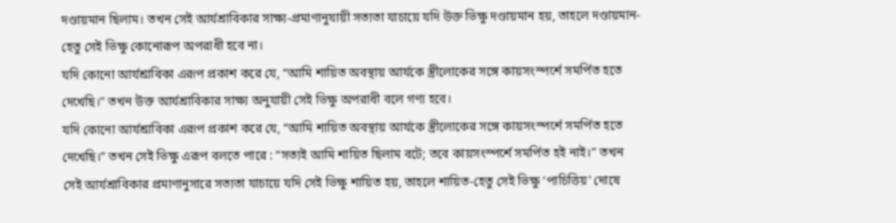দণ্ডায়মান ছিলাম। তখন সেই আর্যশ্রাবিকার সাক্ষ্য-প্রমাণানুযায়ী সত্যতা যাচায়ে যদি উক্ত ভিক্ষু দণ্ডায়মান হয়, তাহলে দণ্ডায়মান-হেতু সেই ভিক্ষু কোনোরূপ অপরাধী হবে না।
যদি কোনো আর্যশ্রাবিকা এরূপ প্রকাশ করে যে, “আমি শায়িত অবস্থায় আর্যকে স্ত্রীলোকের সঙ্গে কায়সংস্পর্শে সমর্পিত হতে দেখেছি।” তখন উক্ত আর্যশ্রাবিকার সাক্ষ্য অনুযায়ী সেই ভিক্ষু অপরাধী বলে গণ্য হবে।
যদি কোনো আর্যশ্রাবিকা এরূপ প্রকাশ করে যে, “আমি শায়িত অবস্থায় আর্যকে স্ত্রীলোকের সঙ্গে কায়সংস্পর্শে সমর্পিত হতে দেখেছি।” তখন সেই ভিক্ষু এরূপ বলতে পারে : “সত্যই আমি শায়িত ছিলাম বটে; তবে কায়সংস্পর্শে সমর্পিত হই নাই।” তখন সেই আর্যশ্রাবিকার প্রমাণানুসারে সত্যতা যাচায়ে যদি সেই ভিক্ষু শায়িত হয়, তাহলে শায়িত-হেতু সেই ভিক্ষু ‘পাচিত্তিয়’ দোষে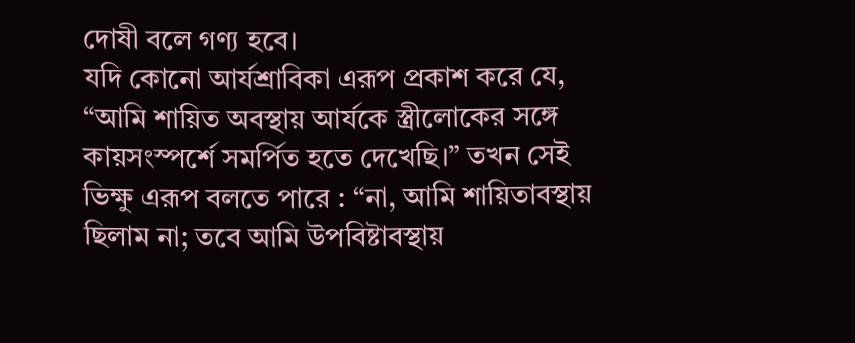দোষী বলে গণ্য হবে।
যদি কোনো আর্যশ্রাবিকা এরূপ প্রকাশ করে যে, “আমি শায়িত অবস্থায় আর্যকে স্ত্রীলোকের সঙ্গে কায়সংস্পর্শে সমর্পিত হতে দেখেছি।” তখন সেই ভিক্ষু এরূপ বলতে পারে : “না, আমি শায়িতাবস্থায় ছিলাম না; তবে আমি উপবিষ্টাবস্থায়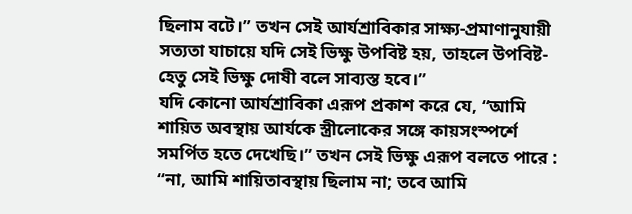ছিলাম বটে।” তখন সেই আর্যশ্রাবিকার সাক্ষ্য-প্রমাণানুযায়ী সত্যতা যাচায়ে যদি সেই ভিক্ষু উপবিষ্ট হয়, তাহলে উপবিষ্ট-হেতু সেই ভিক্ষু দোষী বলে সাব্যস্ত হবে।”
যদি কোনো আর্যশ্রাবিকা এরূপ প্রকাশ করে যে, “আমি শায়িত অবস্থায় আর্যকে স্ত্রীলোকের সঙ্গে কায়সংস্পর্শে সমর্পিত হতে দেখেছি।” তখন সেই ভিক্ষু এরূপ বলতে পারে : “না, আমি শায়িতাবস্থায় ছিলাম না; তবে আমি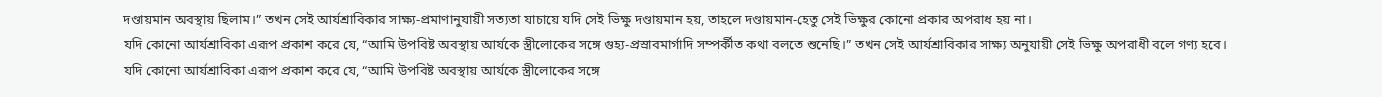দণ্ডায়মান অবস্থায় ছিলাম।” তখন সেই আর্যশ্রাবিকার সাক্ষ্য-প্রমাণানুযায়ী সত্যতা যাচায়ে যদি সেই ভিক্ষু দণ্ডায়মান হয়, তাহলে দণ্ডায়মান-হেতু সেই ভিক্ষুর কোনো প্রকার অপরাধ হয় না।
যদি কোনো আর্যশ্রাবিকা এরূপ প্রকাশ করে যে, “আমি উপবিষ্ট অবস্থায় আর্যকে স্ত্রীলোকের সঙ্গে গুহ্য-প্রস্রাবমার্গাদি সম্পর্কীত কথা বলতে শুনেছি।” তখন সেই আর্যশ্রাবিকার সাক্ষ্য অনুযায়ী সেই ভিক্ষু অপরাধী বলে গণ্য হবে।
যদি কোনো আর্যশ্রাবিকা এরূপ প্রকাশ করে যে, “আমি উপবিষ্ট অবস্থায় আর্যকে স্ত্রীলোকের সঙ্গে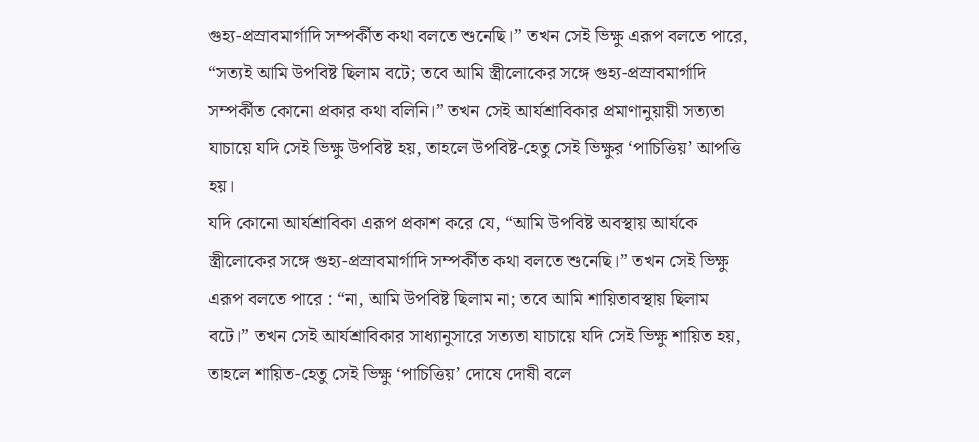গুহ্য-প্রস্রাবমার্গাদি সম্পর্কীত কথা বলতে শুনেছি।” তখন সেই ভিক্ষু এরূপ বলতে পারে, “সত্যই আমি উপবিষ্ট ছিলাম বটে; তবে আমি স্ত্রীলোকের সঙ্গে গুহ্য-প্রস্রাবমার্গাদি সম্পর্কীত কোনো প্রকার কথা বলিনি।” তখন সেই আর্যশ্রাবিকার প্রমাণানুয়ায়ী সত্যতা যাচায়ে যদি সেই ভিক্ষু উপবিষ্ট হয়, তাহলে উপবিষ্ট-হেতু সেই ভিক্ষুর ‘পাচিত্তিয়’ আপত্তি হয়।
যদি কোনো আর্যশ্রাবিকা এরূপ প্রকাশ করে যে, “আমি উপবিষ্ট অবস্থায় আর্যকে স্ত্রীলোকের সঙ্গে গুহ্য-প্রস্রাবমার্গাদি সম্পর্কীত কথা বলতে শুনেছি।” তখন সেই ভিক্ষু এরূপ বলতে পারে : “না, আমি উপবিষ্ট ছিলাম না; তবে আমি শায়িতাবস্থায় ছিলাম বটে।” তখন সেই আর্যশ্রাবিকার সাধ্যানুসারে সত্যতা যাচায়ে যদি সেই ভিক্ষু শায়িত হয়, তাহলে শায়িত-হেতু সেই ভিক্ষু ‘পাচিত্তিয়’ দোষে দোষী বলে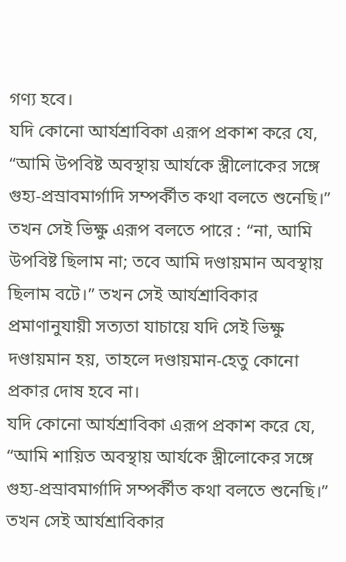গণ্য হবে।
যদি কোনো আর্যশ্রাবিকা এরূপ প্রকাশ করে যে, “আমি উপবিষ্ট অবস্থায় আর্যকে স্ত্রীলোকের সঙ্গে গুহ্য-প্রস্রাবমার্গাদি সম্পর্কীত কথা বলতে শুনেছি।” তখন সেই ভিক্ষু এরূপ বলতে পারে : “না, আমি উপবিষ্ট ছিলাম না; তবে আমি দণ্ডায়মান অবস্থায় ছিলাম বটে।” তখন সেই আর্যশ্রাবিকার প্রমাণানুযায়ী সত্যতা যাচায়ে যদি সেই ভিক্ষু দণ্ডায়মান হয়, তাহলে দণ্ডায়মান-হেতু কোনো প্রকার দোষ হবে না।
যদি কোনো আর্যশ্রাবিকা এরূপ প্রকাশ করে যে, “আমি শায়িত অবস্থায় আর্যকে স্ত্রীলোকের সঙ্গে গুহ্য-প্রস্রাবমার্গাদি সম্পর্কীত কথা বলতে শুনেছি।” তখন সেই আর্যশ্রাবিকার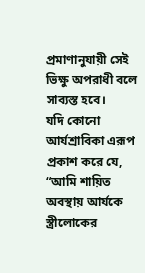প্রমাণানুযায়ী সেই ভিক্ষু অপরাধী বলে সাব্যস্ত হবে।
যদি কোনো আর্যশ্রাবিকা এরূপ প্রকাশ করে যে, “আমি শায়িত অবস্থায় আর্যকে স্ত্রীলোকের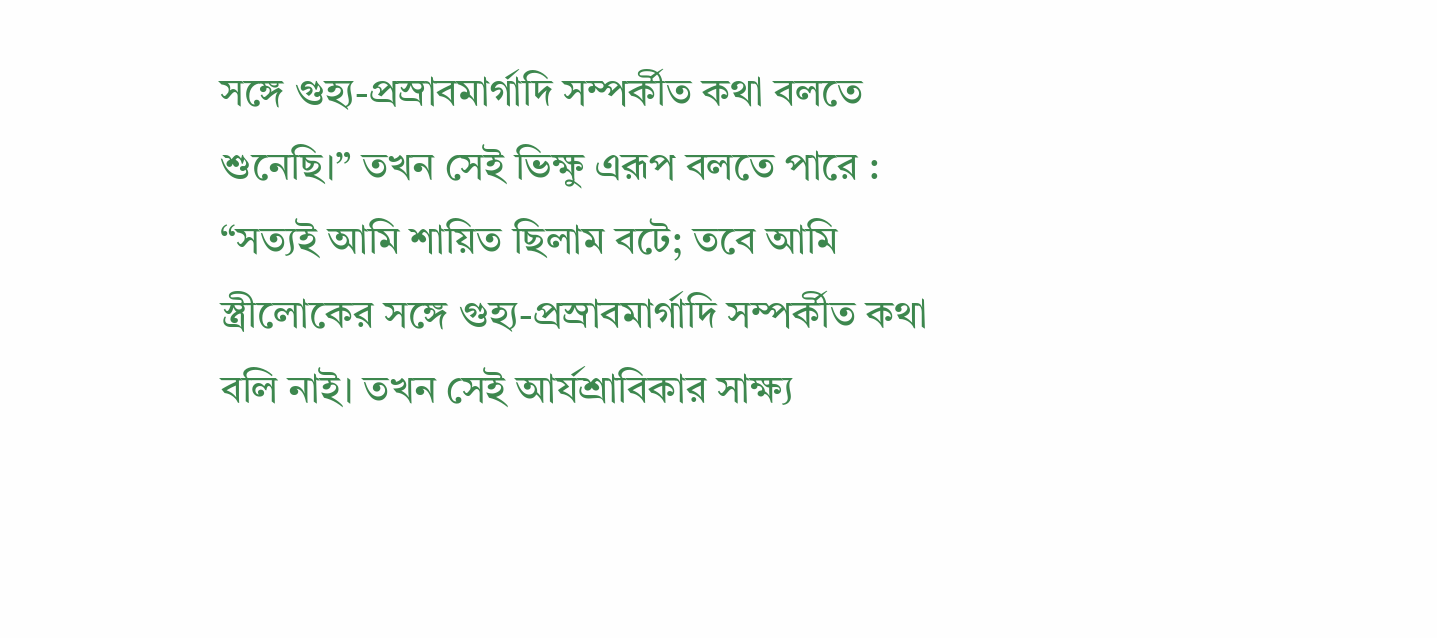সঙ্গে গুহ্য-প্রস্রাবমার্গাদি সম্পর্কীত কথা বলতে শুনেছি।” তখন সেই ভিক্ষু এরূপ বলতে পারে : “সত্যই আমি শায়িত ছিলাম বটে; তবে আমি স্ত্রীলোকের সঙ্গে গুহ্য-প্রস্রাবমার্গাদি সম্পর্কীত কথা বলি নাই। তখন সেই আর্যশ্রাবিকার সাক্ষ্য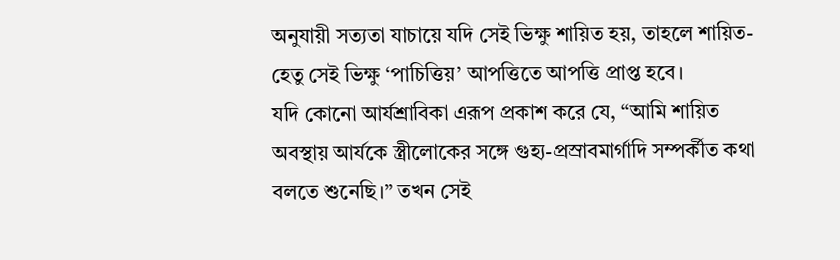অনুযায়ী সত্যতা যাচায়ে যদি সেই ভিক্ষু শায়িত হয়, তাহলে শায়িত-হেতু সেই ভিক্ষু ‘পাচিত্তিয়’ আপত্তিতে আপত্তি প্রাপ্ত হবে।
যদি কোনো আর্যশ্রাবিকা এরূপ প্রকাশ করে যে, “আমি শায়িত অবস্থায় আর্যকে স্ত্রীলোকের সঙ্গে গুহ্য-প্রস্রাবমার্গাদি সম্পর্কীত কথা বলতে শুনেছি।” তখন সেই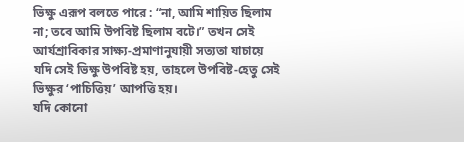ভিক্ষু এরূপ বলতে পারে : “না, আমি শায়িত ছিলাম না; তবে আমি উপবিষ্ট ছিলাম বটে।” তখন সেই আর্যশ্রাবিকার সাক্ষ্য-প্রমাণানুযায়ী সত্যতা যাচায়ে যদি সেই ভিক্ষু উপবিষ্ট হয়, তাহলে উপবিষ্ট-হেতু সেই ভিক্ষুর ‘পাচিত্তিয়’ আপত্তি হয়।
যদি কোনো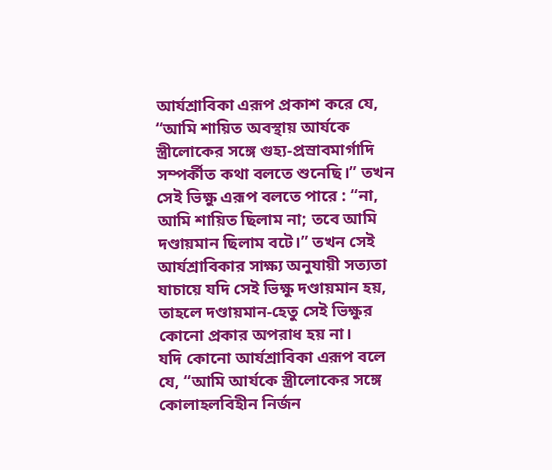আর্যশ্রাবিকা এরূপ প্রকাশ করে যে, “আমি শায়িত অবস্থায় আর্যকে স্ত্রীলোকের সঙ্গে গুহ্য-প্রস্রাবমার্গাদি সম্পর্কীত কথা বলতে শুনেছি।” তখন সেই ভিক্ষু এরূপ বলতে পারে : “না, আমি শায়িত ছিলাম না; তবে আমি দণ্ডায়মান ছিলাম বটে।” তখন সেই আর্যশ্রাবিকার সাক্ষ্য অনুযায়ী সত্যতা যাচায়ে যদি সেই ভিক্ষু দণ্ডায়মান হয়, তাহলে দণ্ডায়মান-হেতু সেই ভিক্ষুর কোনো প্রকার অপরাধ হয় না।
যদি কোনো আর্যশ্রাবিকা এরূপ বলে যে, “আমি আর্যকে স্ত্রীলোকের সঙ্গে কোলাহলবিহীন নির্জন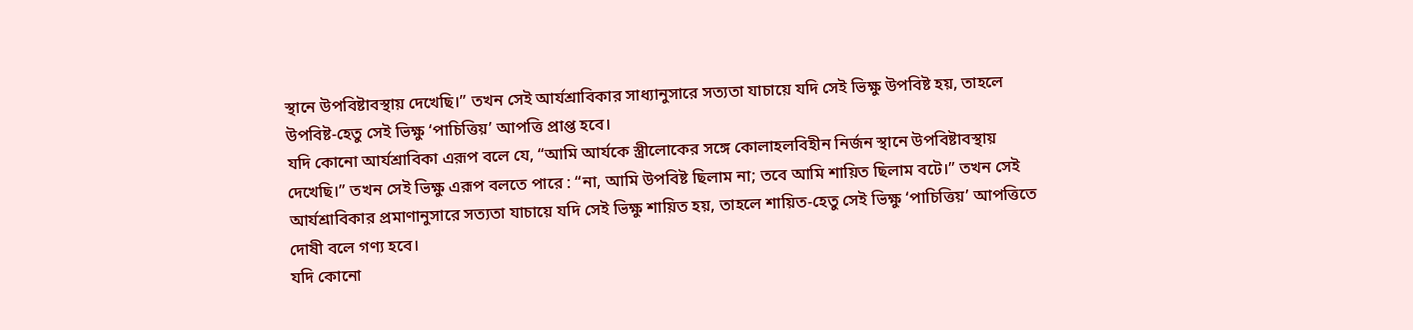স্থানে উপবিষ্টাবস্থায় দেখেছি।” তখন সেই আর্যশ্রাবিকার সাধ্যানুসারে সত্যতা যাচায়ে যদি সেই ভিক্ষু উপবিষ্ট হয়, তাহলে উপবিষ্ট-হেতু সেই ভিক্ষু ‘পাচিত্তিয়’ আপত্তি প্রাপ্ত হবে।
যদি কোনো আর্যশ্রাবিকা এরূপ বলে যে, “আমি আর্যকে স্ত্রীলোকের সঙ্গে কোলাহলবিহীন নির্জন স্থানে উপবিষ্টাবস্থায় দেখেছি।” তখন সেই ভিক্ষু এরূপ বলতে পারে : “না, আমি উপবিষ্ট ছিলাম না; তবে আমি শায়িত ছিলাম বটে।” তখন সেই আর্যশ্রাবিকার প্রমাণানুসারে সত্যতা যাচায়ে যদি সেই ভিক্ষু শায়িত হয়, তাহলে শায়িত-হেতু সেই ভিক্ষু ‘পাচিত্তিয়’ আপত্তিতে দোষী বলে গণ্য হবে।
যদি কোনো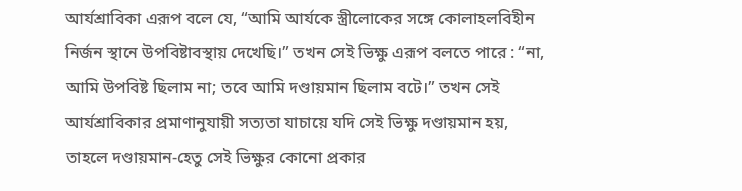আর্যশ্রাবিকা এরূপ বলে যে, “আমি আর্যকে স্ত্রীলোকের সঙ্গে কোলাহলবিহীন নির্জন স্থানে উপবিষ্টাবস্থায় দেখেছি।” তখন সেই ভিক্ষু এরূপ বলতে পারে : “না, আমি উপবিষ্ট ছিলাম না; তবে আমি দণ্ডায়মান ছিলাম বটে।” তখন সেই আর্যশ্রাবিকার প্রমাণানুযায়ী সত্যতা যাচায়ে যদি সেই ভিক্ষু দণ্ডায়মান হয়, তাহলে দণ্ডায়মান-হেতু সেই ভিক্ষুর কোনো প্রকার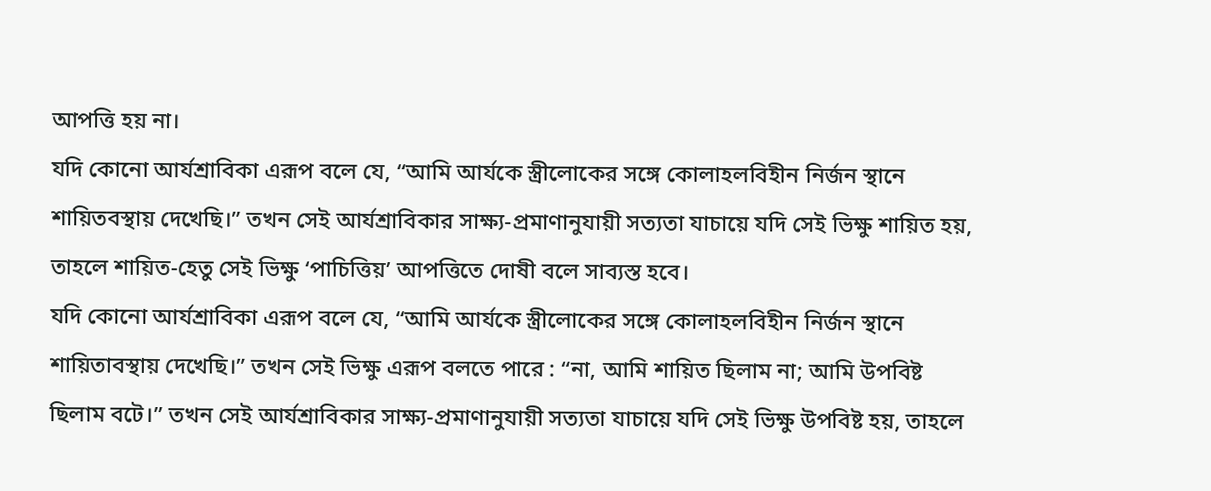আপত্তি হয় না।
যদি কোনো আর্যশ্রাবিকা এরূপ বলে যে, “আমি আর্যকে স্ত্রীলোকের সঙ্গে কোলাহলবিহীন নির্জন স্থানে শায়িতবস্থায় দেখেছি।” তখন সেই আর্যশ্রাবিকার সাক্ষ্য-প্রমাণানুযায়ী সত্যতা যাচায়ে যদি সেই ভিক্ষু শায়িত হয়, তাহলে শায়িত-হেতু সেই ভিক্ষু ‘পাচিত্তিয়’ আপত্তিতে দোষী বলে সাব্যস্ত হবে।
যদি কোনো আর্যশ্রাবিকা এরূপ বলে যে, “আমি আর্যকে স্ত্রীলোকের সঙ্গে কোলাহলবিহীন নির্জন স্থানে শায়িতাবস্থায় দেখেছি।” তখন সেই ভিক্ষু এরূপ বলতে পারে : “না, আমি শায়িত ছিলাম না; আমি উপবিষ্ট ছিলাম বটে।” তখন সেই আর্যশ্রাবিকার সাক্ষ্য-প্রমাণানুযায়ী সত্যতা যাচায়ে যদি সেই ভিক্ষু উপবিষ্ট হয়, তাহলে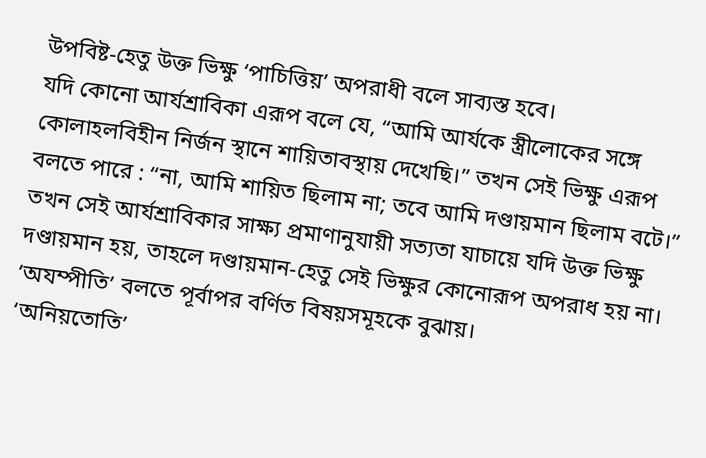উপবিষ্ট-হেতু উক্ত ভিক্ষু ‘পাচিত্তিয়’ অপরাধী বলে সাব্যস্ত হবে।
যদি কোনো আর্যশ্রাবিকা এরূপ বলে যে, “আমি আর্যকে স্ত্রীলোকের সঙ্গে কোলাহলবিহীন নির্জন স্থানে শায়িতাবস্থায় দেখেছি।” তখন সেই ভিক্ষু এরূপ বলতে পারে : “না, আমি শায়িত ছিলাম না; তবে আমি দণ্ডায়মান ছিলাম বটে।” তখন সেই আর্যশ্রাবিকার সাক্ষ্য প্রমাণানুযায়ী সত্যতা যাচায়ে যদি উক্ত ভিক্ষু দণ্ডায়মান হয়, তাহলে দণ্ডায়মান-হেতু সেই ভিক্ষুর কোনোরূপ অপরাধ হয় না।
‘অযম্পীতি’ বলতে পূর্বাপর বর্ণিত বিষয়সমূহকে বুঝায়।
‘অনিয়তোতি’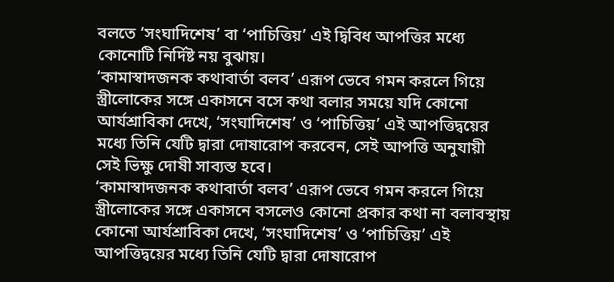বলতে ‘সংঘাদিশেষ’ বা ‘পাচিত্তিয়’ এই দ্বিবিধ আপত্তির মধ্যে কোনোটি নির্দিষ্ট নয় বুঝায়।
‘কামাস্বাদজনক কথাবার্তা বলব’ এরূপ ভেবে গমন করলে গিয়ে স্ত্রীলোকের সঙ্গে একাসনে বসে কথা বলার সময়ে যদি কোনো আর্যশ্রাবিকা দেখে, ‘সংঘাদিশেষ’ ও ‘পাচিত্তিয়’ এই আপত্তিদ্বয়ের মধ্যে তিনি যেটি দ্বারা দোষারোপ করবেন, সেই আপত্তি অনুযায়ী সেই ভিক্ষু দোষী সাব্যস্ত হবে।
‘কামাস্বাদজনক কথাবার্তা বলব’ এরূপ ভেবে গমন করলে গিয়ে স্ত্রীলোকের সঙ্গে একাসনে বসলেও কোনো প্রকার কথা না বলাবস্থায় কোনো আর্যশ্রাবিকা দেখে, ‘সংঘাদিশেষ’ ও ‘পাচিত্তিয়’ এই আপত্তিদ্বয়ের মধ্যে তিনি যেটি দ্বারা দোষারোপ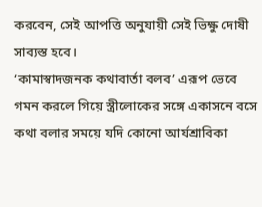করবেন, সেই আপত্তি অনুযায়ী সেই ভিক্ষু দোষী সাব্যস্ত হবে।
‘কামাস্বাদজনক কথাবার্তা বলব’ এরূপ ভেবে গমন করলে গিয়ে স্ত্রীলোকের সঙ্গে একাসনে বসে কথা বলার সময়ে যদি কোনো আর্যশ্রাবিকা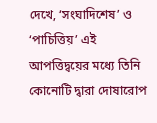দেখে, ‘সংঘাদিশেষ’ ও ‘পাচিত্তিয়’ এই আপত্তিদ্বয়ের মধ্যে তিনি কোনোটি দ্বারা দোষারোপ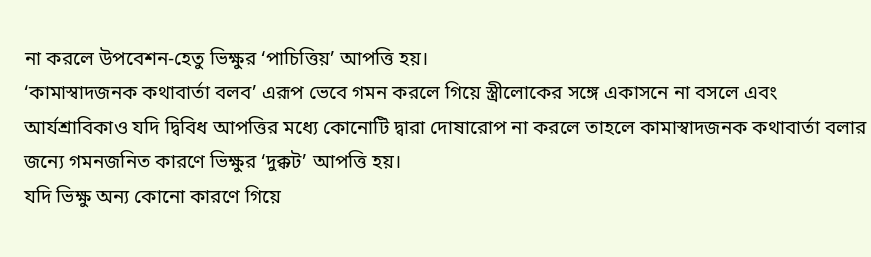না করলে উপবেশন-হেতু ভিক্ষুর ‘পাচিত্তিয়’ আপত্তি হয়।
‘কামাস্বাদজনক কথাবার্তা বলব’ এরূপ ভেবে গমন করলে গিয়ে স্ত্রীলোকের সঙ্গে একাসনে না বসলে এবং আর্যশ্রাবিকাও যদি দ্বিবিধ আপত্তির মধ্যে কোনোটি দ্বারা দোষারোপ না করলে তাহলে কামাস্বাদজনক কথাবার্তা বলার জন্যে গমনজনিত কারণে ভিক্ষুর ‘দুক্কট’ আপত্তি হয়।
যদি ভিক্ষু অন্য কোনো কারণে গিয়ে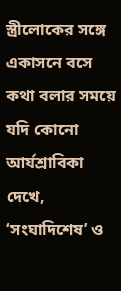স্ত্রীলোকের সঙ্গে একাসনে বসে কথা বলার সময়ে যদি কোনো আর্যশ্রাবিকা দেখে, ‘সংঘাদিশেষ’ ও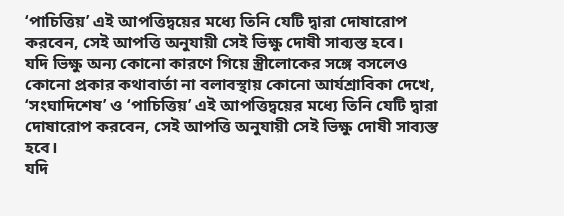‘পাচিত্তিয়’ এই আপত্তিদ্বয়ের মধ্যে তিনি যেটি দ্বারা দোষারোপ করবেন, সেই আপত্তি অনুযায়ী সেই ভিক্ষু দোষী সাব্যস্ত হবে।
যদি ভিক্ষু অন্য কোনো কারণে গিয়ে স্ত্রীলোকের সঙ্গে বসলেও কোনো প্রকার কথাবার্তা না বলাবস্থায় কোনো আর্যশ্রাবিকা দেখে, ‘সংঘাদিশেষ’ ও ‘পাচিত্তিয়’ এই আপত্তিদ্বয়ের মধ্যে তিনি যেটি দ্বারা দোষারোপ করবেন, সেই আপত্তি অনুযায়ী সেই ভিক্ষু দোষী সাব্যস্ত হবে।
যদি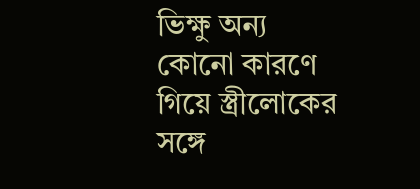ভিক্ষু অন্য কোনো কারণে গিয়ে স্ত্রীলোকের সঙ্গে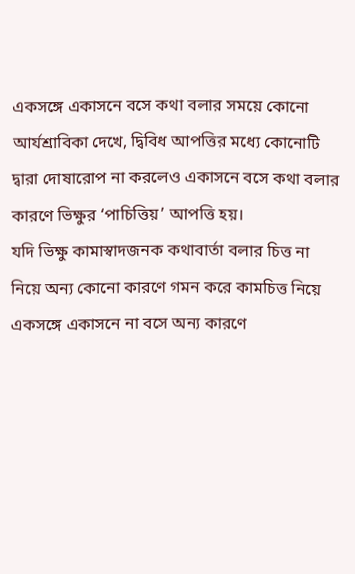একসঙ্গে একাসনে বসে কথা বলার সময়ে কোনো আর্যশ্রাবিকা দেখে, দ্বিবিধ আপত্তির মধ্যে কোনোটি দ্বারা দোষারোপ না করলেও একাসনে বসে কথা বলার কারণে ভিক্ষুর ‘পাচিত্তিয়’ আপত্তি হয়।
যদি ভিক্ষু কামাস্বাদজনক কথাবার্তা বলার চিত্ত না নিয়ে অন্য কোনো কারণে গমন করে কামচিত্ত নিয়ে একসঙ্গে একাসনে না বসে অন্য কারণে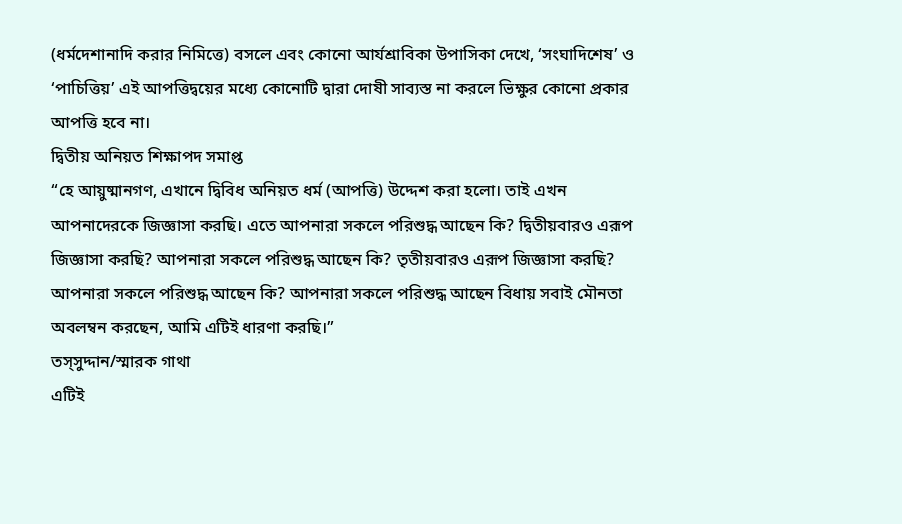(ধর্মদেশানাদি করার নিমিত্তে) বসলে এবং কোনো আর্যশ্রাবিকা উপাসিকা দেখে, ‘সংঘাদিশেষ’ ও ‘পাচিত্তিয়’ এই আপত্তিদ্বয়ের মধ্যে কোনোটি দ্বারা দোষী সাব্যস্ত না করলে ভিক্ষুর কোনো প্রকার আপত্তি হবে না।
দ্বিতীয় অনিয়ত শিক্ষাপদ সমাপ্ত
“হে আয়ুষ্মানগণ, এখানে দ্বিবিধ অনিয়ত ধর্ম (আপত্তি) উদ্দেশ করা হলো। তাই এখন আপনাদেরকে জিজ্ঞাসা করছি। এতে আপনারা সকলে পরিশুদ্ধ আছেন কি? দ্বিতীয়বারও এরূপ জিজ্ঞাসা করছি? আপনারা সকলে পরিশুদ্ধ আছেন কি? তৃতীয়বারও এরূপ জিজ্ঞাসা করছি? আপনারা সকলে পরিশুদ্ধ আছেন কি? আপনারা সকলে পরিশুদ্ধ আছেন বিধায় সবাই মৌনতা অবলম্বন করছেন, আমি এটিই ধারণা করছি।”
তস্সুদ্দান/স্মারক গাথা
এটিই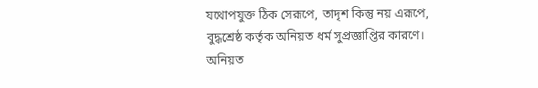যথোপযুক্ত ঠিক সেরূপে, তাদৃশ কিন্তু নয় এরূপে,
বুদ্ধশ্রেষ্ঠ কর্তৃক অনিয়ত ধর্ম সুপ্রজ্ঞাপ্তির কারণে।
অনিয়ত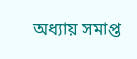অধ্যায় সমাপ্ত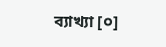ব্যাখ্যা [০]